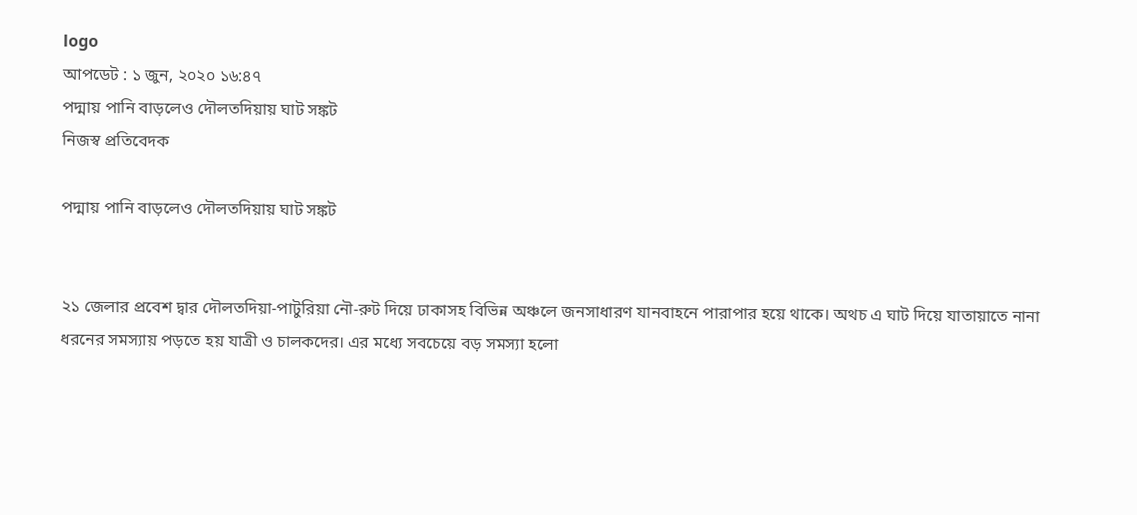logo
আপডেট : ১ জুন, ২০২০ ১৬:৪৭
পদ্মায় পানি বাড়লেও দৌলতদিয়ায় ঘাট সঙ্কট
নিজস্ব প্রতিবেদক

পদ্মায় পানি বাড়লেও দৌলতদিয়ায় ঘাট সঙ্কট


২১ জেলার প্রবেশ দ্বার দৌলতদিয়া-পাটুরিয়া নৌ-রুট দিয়ে ঢাকাসহ বিভিন্ন অঞ্চলে জনসাধারণ যানবাহনে পারাপার হয়ে থাকে। অথচ এ ঘাট দিয়ে যাতায়াতে নানা ধরনের সমস্যায় পড়তে হয় যাত্রী ও চালকদের। এর মধ্যে সবচেয়ে বড় সমস্যা হলো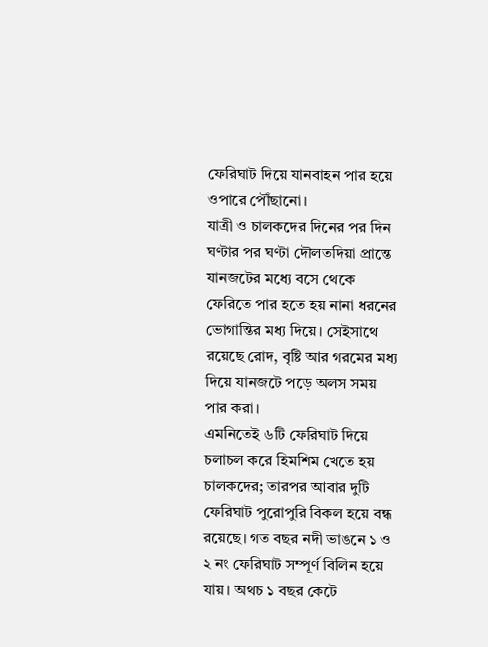ফেরিঘাট দিয়ে যানবাহন পার হয়ে ওপারে পৌঁছানো।
যাত্রী ও চালকদের দিনের পর দিন ঘণ্টার পর ঘণ্টা দৌলতদিয়া প্রান্তে যানজটের মধ্যে বসে থেকে ফেরিতে পার হতে হয় নানা ধরনের ভোগান্তির মধ্য দিয়ে। সেইসাথে রয়েছে রোদ, বৃষ্টি আর গরমের মধ্য দিয়ে যানজটে পড়ে অলস সময় পার করা।
এমনিতেই ৬টি ফেরিঘাট দিয়ে চলাচল করে হিমশিম খেতে হয় চালকদের; তারপর আবার দুটি ফেরিঘাট পুরোপুরি বিকল হয়ে বন্ধ রয়েছে। গত বছর নদী ভাঙনে ১ ও ২ নং ফেরিঘাট সম্পূর্ণ বিলিন হয়ে যায়। অথচ ১ বছর কেটে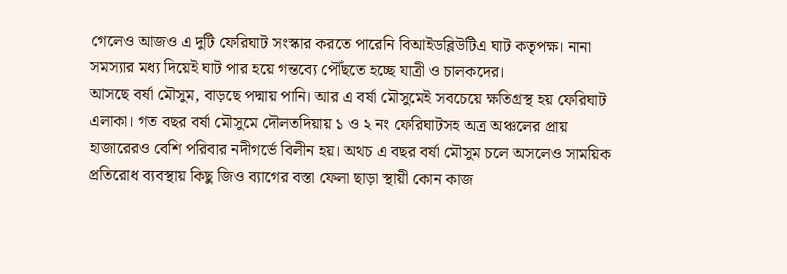গেলেও আজও এ দুটি ফেরিঘাট সংস্কার করতে পারেনি বিআইডব্লিউটিএ ঘাট কতৃপক্ষ। নানা সমস্যার মধ্য দিয়েই ঘাট পার হয়ে গন্তব্যে পৌঁছতে হচ্ছে যাত্রী ও চালকদের।
আসছে বর্ষা মৌসুম, বাড়ছে পদ্মায় পানি। আর এ বর্ষা মৌসুমেই সবচেয়ে ক্ষতিগ্রস্থ হয় ফেরিঘাট এলাকা। গত বছর বর্ষা মৌসুমে দৌলতদিয়ায় ১ ও ২ নং ফেরিঘাটসহ অত্র অঞ্চলের প্রায় হাজারেরও বেশি পরিবার নদীগর্ভে বিলীন হয়। অথচ এ বছর বর্ষা মৌসুম চলে অসলেও সাময়িক প্রতিরোধ ব্যবস্থায় কিছু জিও ব্যাগের বস্তা ফেলা ছাড়া স্থায়ী কোন কাজ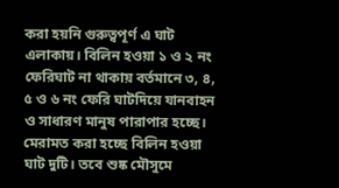করা হয়নি গুরুত্বপূর্ণ এ ঘাট এলাকায়। বিলিন হওয়া ১ ও ২ নং ফেরিঘাট না থাকায় বর্তমানে ৩, ৪, ৫ ও ৬ নং ফেরি ঘাটদিয়ে যানবাহন ও সাধারণ মানুষ পারাপার হচ্ছে।
মেরামত করা হচ্ছে বিলিন হওয়া ঘাট দুটি। তবে শুষ্ক মৌসুমে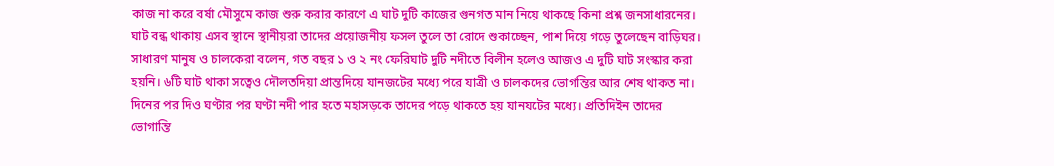কাজ না করে বর্ষা মৌসুমে কাজ শুরু করার কারণে এ ঘাট দুটি কাজের গুনগত মান নিয়ে থাকছে কিনা প্রশ্ন জনসাধারনের। ঘাট বন্ধ থাকায় এসব স্থানে স্থানীয়রা তাদের প্রয়োজনীয় ফসল তুলে তা রোদে শুকাচ্ছেন, পাশ দিয়ে গড়ে তুলেছেন বাড়িঘর।
সাধারণ মানুষ ও চালকেরা বলেন, গত বছর ১ ও ২ নং ফেরিঘাট দুটি নদীতে বিলীন হলেও আজও এ দুটি ঘাট সংস্কার করা হয়নি। ৬টি ঘাট থাকা সত্বেও দৌলতদিয়া প্রান্তদিয়ে যানজটের মধ্যে পরে যাত্রী ও চালকদের ভোগন্তির আর শেষ থাকত না। দিনের পর দিও ঘণ্টার পর ঘণ্টা নদী পার হতে মহাসড়কে তাদের পড়ে থাকতে হয় যানযটের মধ্যে। প্রতিদিইন তাদের ভোগান্তি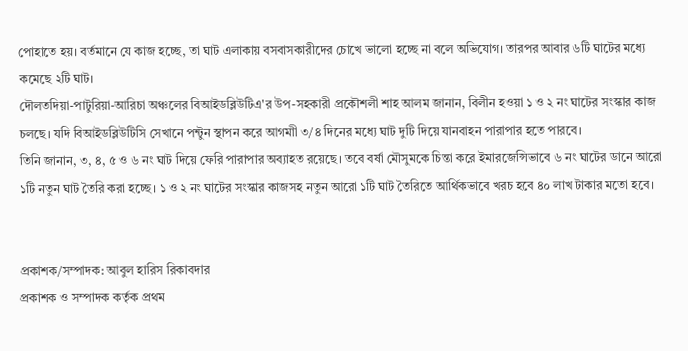পোহাতে হয়। বর্তমানে যে কাজ হচ্ছে, তা ঘাট এলাকায় বসবাসকারীদের চোখে ভালো হচ্ছে না বলে অভিযোগ। তারপর আবার ৬টি ঘাটের মধ্যে কমেছে ২টি ঘাট।
দৌলতদিয়া-পাটুরিয়া-আরিচা অঞ্চলের বিআইডব্লিউটিএ'র উপ-সহকারী প্রকৌশলী শাহ আলম জানান, বিলীন হওয়া ১ ও ২ নং ঘাটের সংস্কার কাজ চলছে। যদি বিআইডব্লিউটিসি সেখানে পন্টুন স্থাপন করে আগমাী ৩/৪ দিনের মধ্যে ঘাট দুটি দিয়ে যানবাহন পারাপার হতে পারবে।
তিনি জানান, ৩, ৪, ৫ ও ৬ নং ঘাট দিয়ে ফেরি পারাপার অব্যাহত রয়েছে। তবে বর্ষা মৌসুমকে চিন্তা করে ইমারজেন্সিভাবে ৬ নং ঘাটের ডানে আরো ১টি নতুন ঘাট তৈরি করা হচ্ছে। ১ ও ২ নং ঘাটের সংস্কার কাজসহ নতুন আরো ১টি ঘাট তৈরিতে আর্থিকভাবে খরচ হবে ৪০ লাখ টাকার মতো হবে।


প্রকাশক/সম্পাদক: আবুল হারিস রিকাবদার
প্রকাশক ও সম্পাদক কর্তৃক প্রথম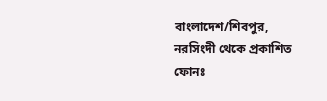বাংলাদেশ/শিবপুর, নরসিংদী থেকে প্রকাশিত
ফোনঃ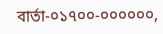বার্তা-০১৭০০-০০০০০০,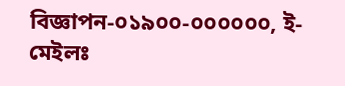বিজ্ঞাপন-০১৯০০-০০০০০০, ই-মেইলঃ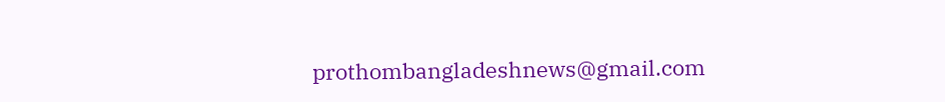prothombangladeshnews@gmail.com